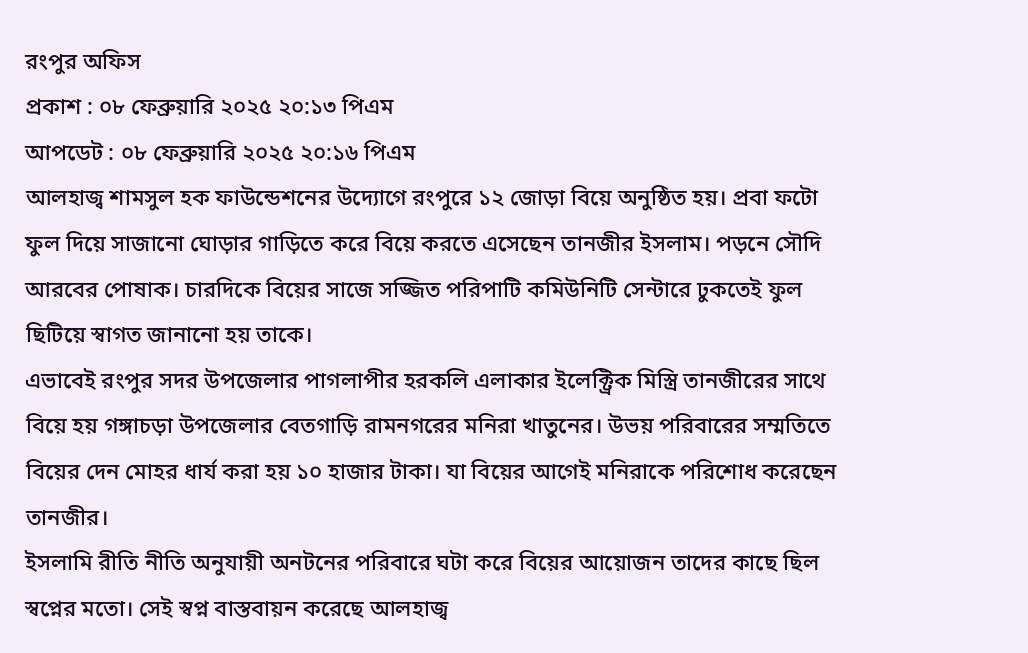রংপুর অফিস
প্রকাশ : ০৮ ফেব্রুয়ারি ২০২৫ ২০:১৩ পিএম
আপডেট : ০৮ ফেব্রুয়ারি ২০২৫ ২০:১৬ পিএম
আলহাজ্ব শামসুল হক ফাউন্ডেশনের উদ্যোগে রংপুরে ১২ জোড়া বিয়ে অনুষ্ঠিত হয়। প্রবা ফটো
ফুল দিয়ে সাজানো ঘোড়ার গাড়িতে করে বিয়ে করতে এসেছেন তানজীর ইসলাম। পড়নে সৌদি আরবের পোষাক। চারদিকে বিয়ের সাজে সজ্জিত পরিপাটি কমিউনিটি সেন্টারে ঢুকতেই ফুল ছিটিয়ে স্বাগত জানানো হয় তাকে।
এভাবেই রংপুর সদর উপজেলার পাগলাপীর হরকলি এলাকার ইলেক্ট্রিক মিস্ত্রি তানজীরের সাথে বিয়ে হয় গঙ্গাচড়া উপজেলার বেতগাড়ি রামনগরের মনিরা খাতুনের। উভয় পরিবারের সম্মতিতে বিয়ের দেন মোহর ধার্য করা হয় ১০ হাজার টাকা। যা বিয়ের আগেই মনিরাকে পরিশোধ করেছেন তানজীর।
ইসলামি রীতি নীতি অনুযায়ী অনটনের পরিবারে ঘটা করে বিয়ের আয়োজন তাদের কাছে ছিল স্বপ্নের মতো। সেই স্বপ্ন বাস্তবায়ন করেছে আলহাজ্ব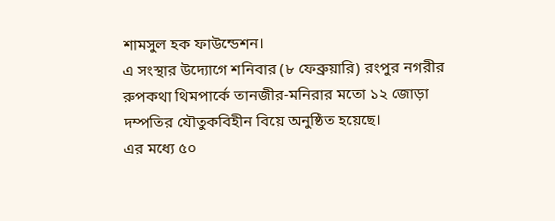শামসুল হক ফাউন্ডেশন।
এ সংস্থার উদ্যোগে শনিবার (৮ ফেব্রুয়ারি) রংপুর নগরীর রুপকথা থিমপার্কে তানজীর-মনিরার মতো ১২ জোড়া দম্পতির যৌতুকবিহীন বিয়ে অনুষ্ঠিত হয়েছে।
এর মধ্যে ৫০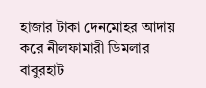হাজার টাকা দেনমোহর আদায় করে নীলফামারী ডিমলার বাবুরহাট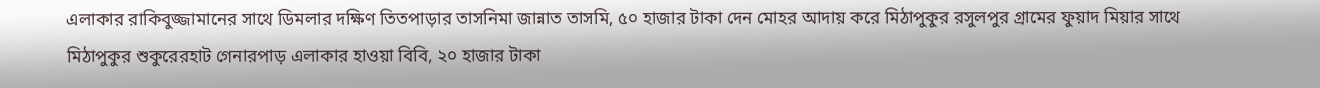এলাকার রাকিবুজ্জামানের সাথে ডিমলার দক্ষিণ তিতপাড়ার তাসনিমা জান্নাত তাসমি, ৫০ হাজার টাকা দেন মোহর আদায় করে মিঠাপুকুর রসুলপুর গ্রামের ফুয়াদ মিয়ার সাথে মিঠাপুকুর শুকুরেরহাট গেনারপাড় এলাকার হাওয়া বিবি, ২০ হাজার টাকা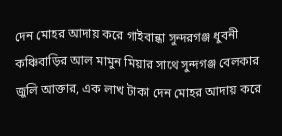দেন মোহর আদায় করে গাইবান্ধা সুন্দরগঞ্জ ধুবনী কঞ্চিবাড়ির আল মামুন মিয়ার সাথে সুন্দগঞ্জ বেলকার জুলি আক্তার, এক লাখ টাকা দেন মোহর আদায় করে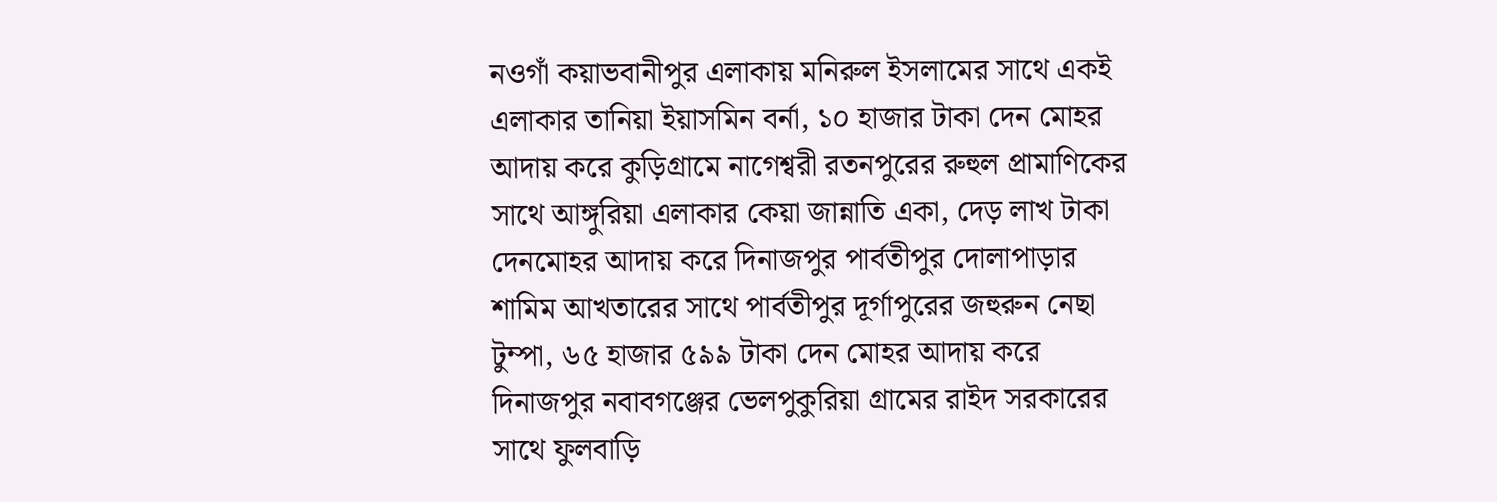নওগাঁ কয়াভবানীপুর এলাকায় মনিরুল ইসলামের সাথে একই এলাকার তানিয়া ইয়াসমিন বর্না, ১০ হাজার টাকা দেন মোহর আদায় করে কুড়িগ্রামে নাগেশ্বরী রতনপুরের রুহুল প্রামাণিকের সাথে আঙ্গুরিয়া এলাকার কেয়া জান্নাতি একা, দেড় লাখ টাকা দেনমোহর আদায় করে দিনাজপুর পার্বতীপুর দোলাপাড়ার শামিম আখতারের সাথে পার্বতীপুর দূর্গাপুরের জহুরুন নেছা টুম্পা, ৬৫ হাজার ৫৯৯ টাকা দেন মোহর আদায় করে দিনাজপুর নবাবগঞ্জের ভেলপুকুরিয়া গ্রামের রাইদ সরকারের সাথে ফুলবাড়ি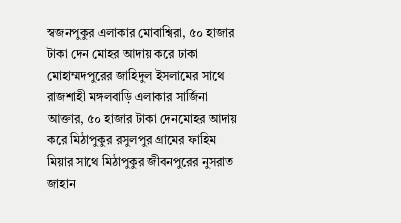স্বজনপুকুর এলাকার মোবাশ্বিরা, ৫০ হাজার টাকা দেন মোহর আদায় করে ঢাকা মোহাম্মদপুরের জাহিদুল ইসলামের সাথে রাজশাহী মঙ্গলবাড়ি এলাকার সার্জিনা আক্তার, ৫০ হাজার টাকা দেনমোহর আদায় করে মিঠাপুকুর রসুলপুর গ্রামের ফাহিম মিয়ার সাথে মিঠাপুকুর জীবনপুরের নুসরাত জাহান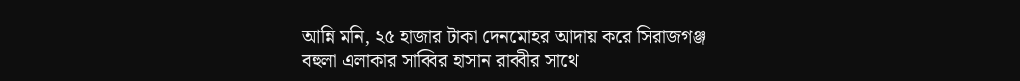আন্নি মনি, ২৫ হাজার টাকা দেনমোহর আদায় করে সিরাজগঞ্জ বহুলা এলাকার সাব্বির হাসান রাব্বীর সাথে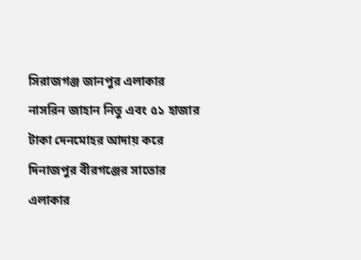সিরাজগঞ্জ জানপুর এলাকার নাসরিন জাহান নিতু এবং ৫১ হাজার টাকা দেনমোহর আদায় করে দিনাজপুর বীরগঞ্জের সাতোর এলাকার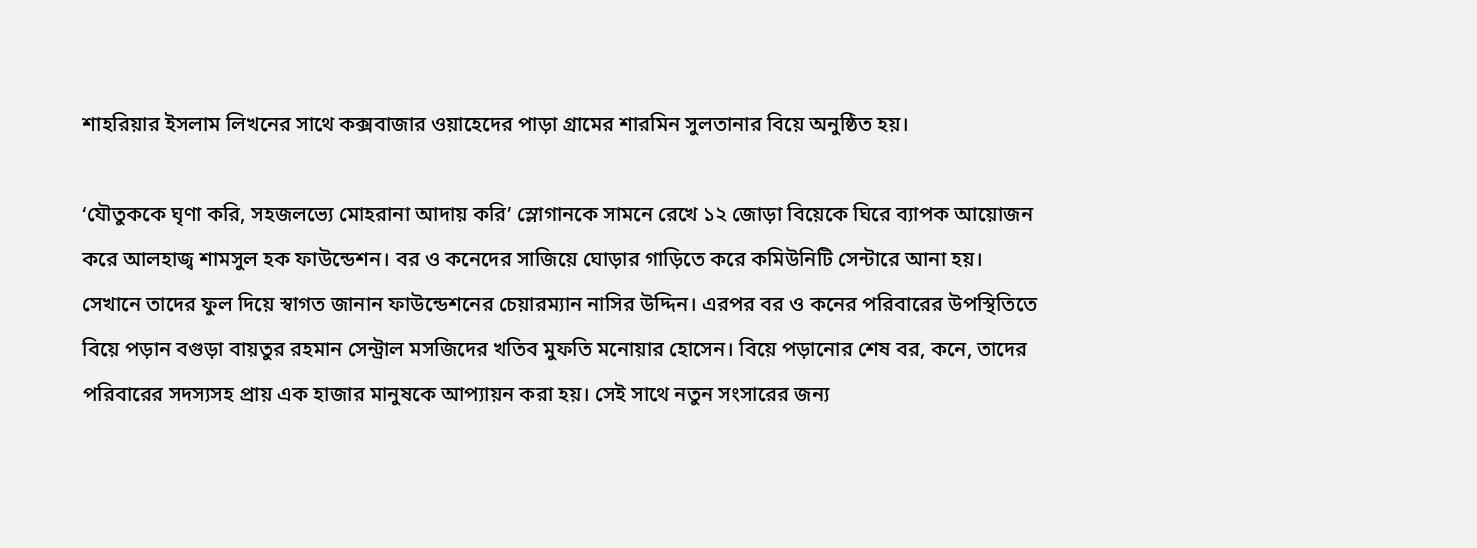শাহরিয়ার ইসলাম লিখনের সাথে কক্সবাজার ওয়াহেদের পাড়া গ্রামের শারমিন সুলতানার বিয়ে অনুষ্ঠিত হয়।

‘যৌতুককে ঘৃণা করি, সহজলভ্যে মোহরানা আদায় করি’ স্লোগানকে সামনে রেখে ১২ জোড়া বিয়েকে ঘিরে ব্যাপক আয়োজন করে আলহাজ্ব শামসুল হক ফাউন্ডেশন। বর ও কনেদের সাজিয়ে ঘোড়ার গাড়িতে করে কমিউনিটি সেন্টারে আনা হয়। সেখানে তাদের ফুল দিয়ে স্বাগত জানান ফাউন্ডেশনের চেয়ারম্যান নাসির উদ্দিন। এরপর বর ও কনের পরিবারের উপস্থিতিতে বিয়ে পড়ান বগুড়া বায়তুর রহমান সেন্ট্রাল মসজিদের খতিব মুফতি মনোয়ার হোসেন। বিয়ে পড়ানোর শেষ বর, কনে, তাদের পরিবারের সদস্যসহ প্রায় এক হাজার মানুষকে আপ্যায়ন করা হয়। সেই সাথে নতুন সংসারের জন্য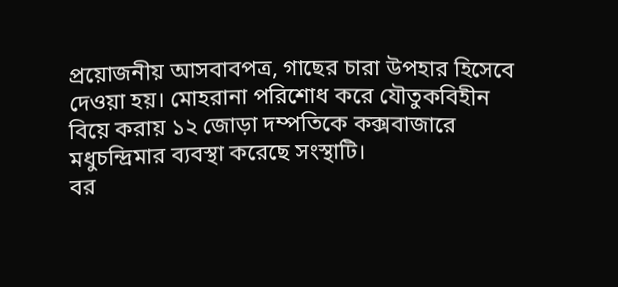প্রয়োজনীয় আসবাবপত্র, গাছের চারা উপহার হিসেবে দেওয়া হয়। মোহরানা পরিশোধ করে যৌতুকবিহীন বিয়ে করায় ১২ জোড়া দম্পতিকে কক্সবাজারে মধুচন্দ্রিমার ব্যবস্থা করেছে সংস্থাটি।
বর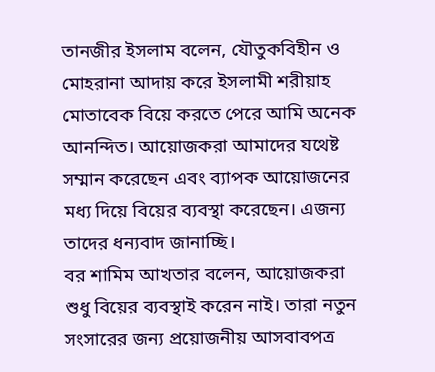তানজীর ইসলাম বলেন, যৌতুকবিহীন ও মোহরানা আদায় করে ইসলামী শরীয়াহ মোতাবেক বিয়ে করতে পেরে আমি অনেক আনন্দিত। আয়োজকরা আমাদের যথেষ্ট সম্মান করেছেন এবং ব্যাপক আয়োজনের মধ্য দিয়ে বিয়ের ব্যবস্থা করেছেন। এজন্য তাদের ধন্যবাদ জানাচ্ছি।
বর শামিম আখতার বলেন, আয়োজকরা শুধু বিয়ের ব্যবস্থাই করেন নাই। তারা নতুন সংসারের জন্য প্রয়োজনীয় আসবাবপত্র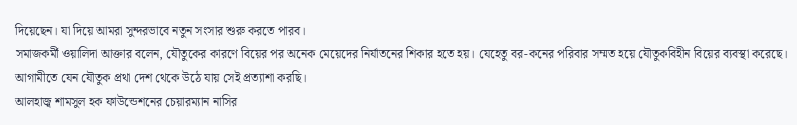দিয়েছেন। যা দিয়ে আমরা সুন্দরভাবে নতুন সংসার শুরু করতে পারব।
সমাজকর্মী ওয়ালিদা আক্তার বলেন, যৌতুকের কারণে বিয়ের পর অনেক মেয়েদের নির্যাতনের শিকার হতে হয়। যেহেতু বর-কনের পরিবার সম্মত হয়ে যৌতুকবিহীন বিয়ের ব্যবস্থা করেছে। আগামীতে যেন যৌতুক প্রথা দেশ থেকে উঠে যায় সেই প্রত্যাশা করছি।
আলহাজ্ব শামসুল হক ফাউন্ডেশনের চেয়ারম্যান নাসির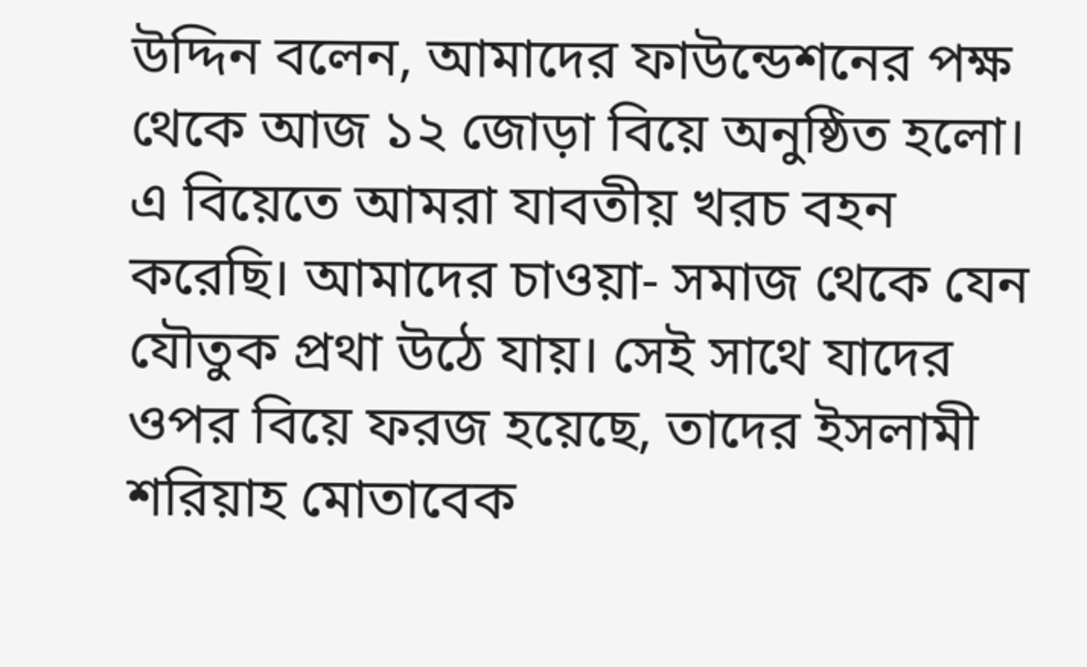উদ্দিন বলেন, আমাদের ফাউন্ডেশনের পক্ষ থেকে আজ ১২ জোড়া বিয়ে অনুষ্ঠিত হলো। এ বিয়েতে আমরা যাবতীয় খরচ বহন করেছি। আমাদের চাওয়া- সমাজ থেকে যেন যৌতুক প্রথা উঠে যায়। সেই সাথে যাদের ওপর বিয়ে ফরজ হয়েছে, তাদের ইসলামী শরিয়াহ মোতাবেক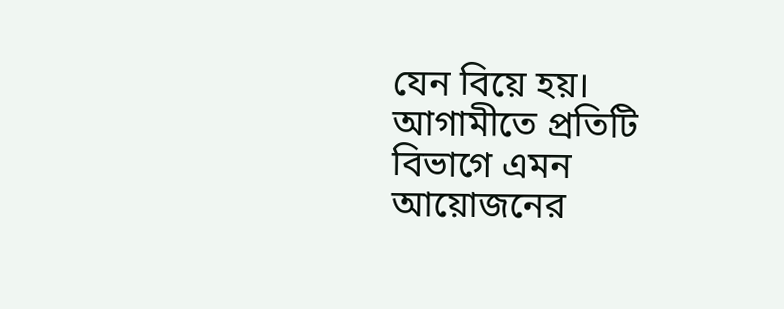যেন বিয়ে হয়। আগামীতে প্রতিটি বিভাগে এমন আয়োজনের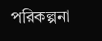পরিকল্পনা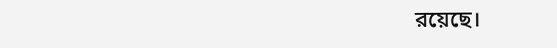রয়েছে।